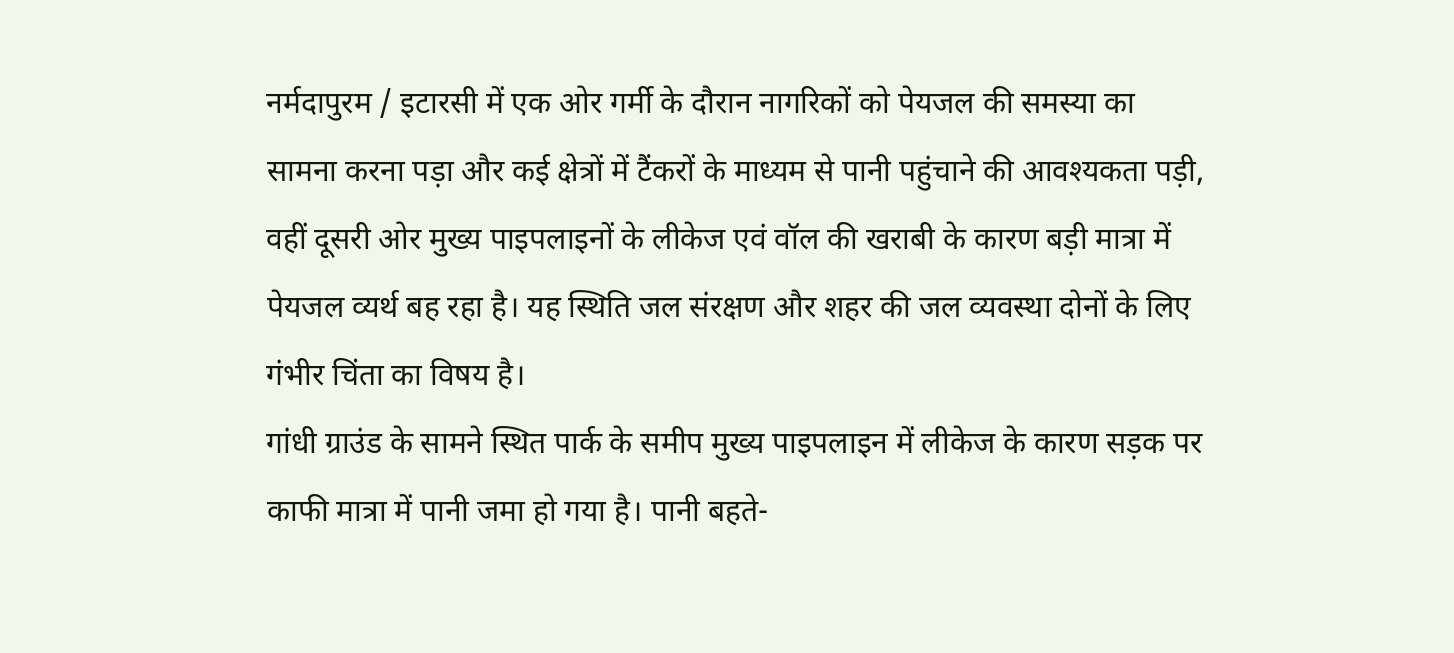नर्मदापुरम / इटारसी में एक ओर गर्मी के दौरान नागरिकों को पेयजल की समस्या का सामना करना पड़ा और कई क्षेत्रों में टैंकरों के माध्यम से पानी पहुंचाने की आवश्यकता पड़ी, वहीं दूसरी ओर मुख्य पाइपलाइनों के लीकेज एवं वॉल की खराबी के कारण बड़ी मात्रा में पेयजल व्यर्थ बह रहा है। यह स्थिति जल संरक्षण और शहर की जल व्यवस्था दोनों के लिए गंभीर चिंता का विषय है।
गांधी ग्राउंड के सामने स्थित पार्क के समीप मुख्य पाइपलाइन में लीकेज के कारण सड़क पर काफी मात्रा में पानी जमा हो गया है। पानी बहते-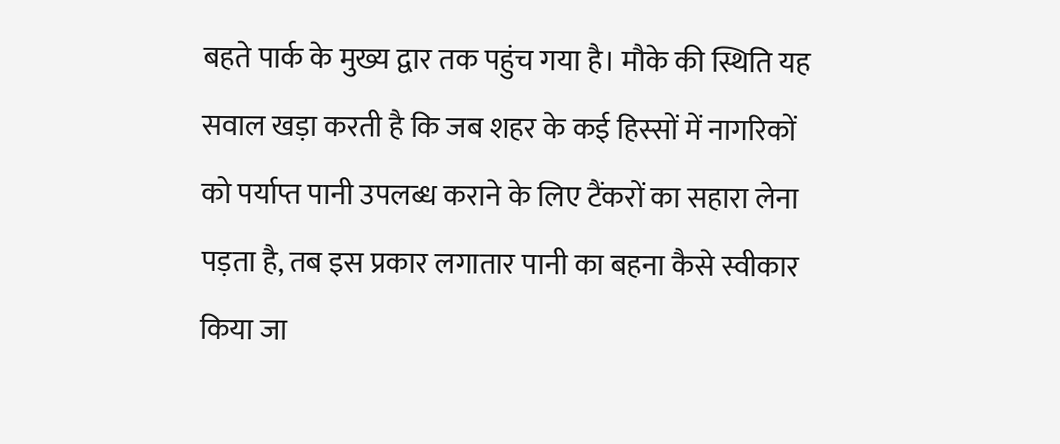बहते पार्क के मुख्य द्वार तक पहुंच गया है। मौके की स्थिति यह सवाल खड़ा करती है कि जब शहर के कई हिस्सों में नागरिकों को पर्याप्त पानी उपलब्ध कराने के लिए टैंकरों का सहारा लेना पड़ता है, तब इस प्रकार लगातार पानी का बहना कैसे स्वीकार किया जा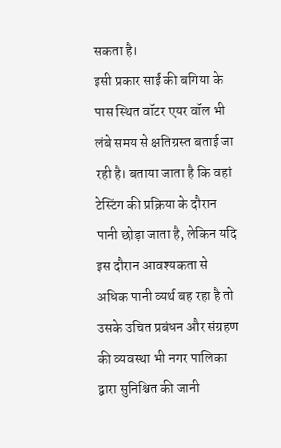सकता है।
इसी प्रकार साईं की बगिया के पास स्थित वॉटर एयर वॉल भी लंबे समय से क्षतिग्रस्त बताई जा रही है। बताया जाता है कि वहां टेस्टिंग की प्रक्रिया के दौरान पानी छोड़ा जाता है, लेकिन यदि इस दौरान आवश्यकता से अधिक पानी व्यर्थ बह रहा है तो उसके उचित प्रबंधन और संग्रहण की व्यवस्था भी नगर पालिका द्वारा सुनिश्चित की जानी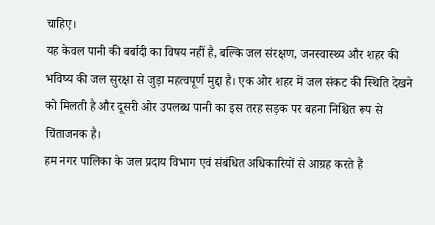चाहिए।
यह केवल पानी की बर्बादी का विषय नहीं है, बल्कि जल संरक्षण, जनस्वास्थ्य और शहर की भविष्य की जल सुरक्षा से जुड़ा महत्वपूर्ण मुद्दा है। एक ओर शहर में जल संकट की स्थिति देखने को मिलती है और दूसरी ओर उपलब्ध पानी का इस तरह सड़क पर बहना निश्चित रूप से चिंताजनक है।
हम नगर पालिका के जल प्रदाय विभाग एवं संबंधित अधिकारियों से आग्रह करते हैं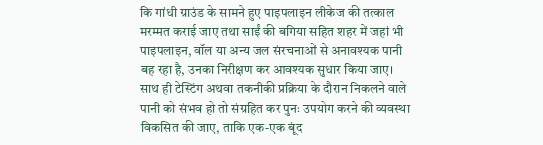कि गांधी ग्राउंड के सामने हुए पाइपलाइन लीकेज की तत्काल मरम्मत कराई जाए तथा साईं की बगिया सहित शहर में जहां भी पाइपलाइन, वॉल या अन्य जल संरचनाओं से अनावश्यक पानी बह रहा है, उनका निरीक्षण कर आवश्यक सुधार किया जाए।
साथ ही टेस्टिंग अथवा तकनीकी प्रक्रिया के दौरान निकलने वाले पानी को संभव हो तो संग्रहित कर पुनः उपयोग करने की व्यवस्था विकसित की जाए, ताकि एक-एक बूंद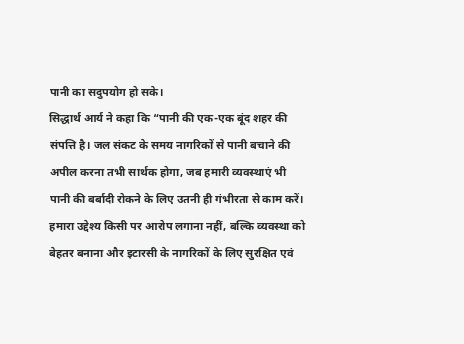पानी का सदुपयोग हो सके।
सिद्धार्थ आर्य ने कहा कि “पानी की एक-एक बूंद शहर की संपत्ति है। जल संकट के समय नागरिकों से पानी बचाने की अपील करना तभी सार्थक होगा, जब हमारी व्यवस्थाएं भी पानी की बर्बादी रोकने के लिए उतनी ही गंभीरता से काम करें। हमारा उद्देश्य किसी पर आरोप लगाना नहीं, बल्कि व्यवस्था को बेहतर बनाना और इटारसी के नागरिकों के लिए सुरक्षित एवं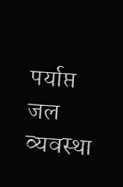पर्याप्त जल व्यवस्था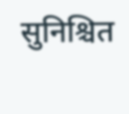सुनिश्चित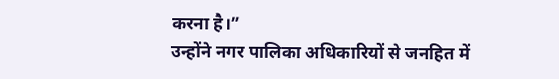करना है।”
उन्होंने नगर पालिका अधिकारियों से जनहित में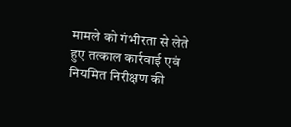मामले को गंभीरता से लेते हुए तत्काल कार्रवाई एवं नियमित निरीक्षण की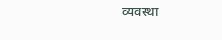व्यवस्था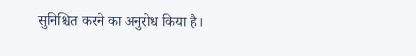सुनिश्चित करने का अनुरोध किया है।